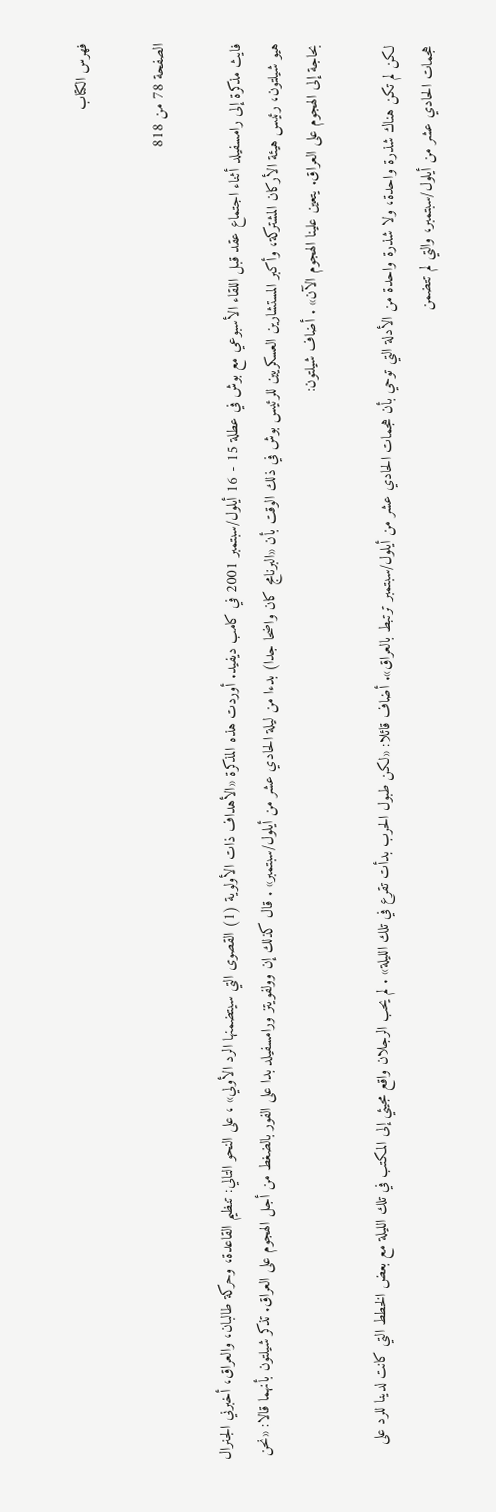فهرس الكتاب

الصفحة 78 من 818

فايث مذكرة إلى رامسفيلد أثناء اجتماع عقد قبل اللقاء الأسبوعي مع بوش في عطلة 15 - 16 أيلول/سبتمبر 2001 في كامب ديفيد. أوردت هذه المذكرة «الأهداف ذات الأولوية (1) القصوى التي سيتضمنها الرد الأولي» ، على النحو التالي: تنظيم القاعدة، وحركة طالبان، والعراق، أخبرني الجنرال هيو شيلتون، رئيس هيئة الأركان المشتركة، وأكبر المستشارين العسكريين للرئيس بوش في ذلك الوقت بأن «البرنامج كان واضحا جدا) بدءا من ليلة الحادي عشر من أيلول/سبتمبر» . قال كذلك إن وولفويتز ورامسفيلد بدا على الفور بالضغط من أجل الهجوم على العراق. تذكر شيلتون بأنهما قالا: «نحن بحاجة إلى الهجوم على العراق. يتعين علينا الهجوم الآن» . أضاف شيلتون:

لكن لم تكن هناك شذرة واحدة، ولا شذرة واحدة من الأدلة التي توحي بأن هجمات الحادي عشر من أيلول/سبتمبر ترتبط بالعراق». أضاف قائلا: «لكن طبول الحرب بدأت تقرع في تلك الليلة» . لم يحب الرجلان واقع مجيئي إلى المكتب في تلك الليلة مع بعض الخطط التي كانت لدينا للرد على هجمات الحادي عشر من أيلول/سبتمبر، والتي لم تتضمن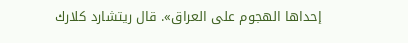إحداها الهجوم على العراق». قال ريتشارد کلارك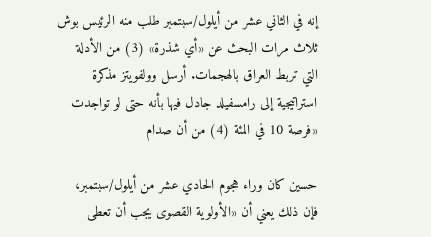إنه في الثاني عشر من أيلول/سبتمبر طلب منه الرئيس بوش ثلاث مرات البحث عن «أي شذرة» (3) من الأدلة التي تربط العراق بالهجمات. أرسل وولفويتز مذكرة استراتيجية إلى رامسفيلد جادل فيها بأنه حتى لو تواجدت «فرصة 10 في المئة (4) من أن صدام

حسين كان وراء هجوم الحادي عشر من أيلول/سبتمبر، فإن ذلك يعني أن «الأولوية القصوى يجب أن تعطى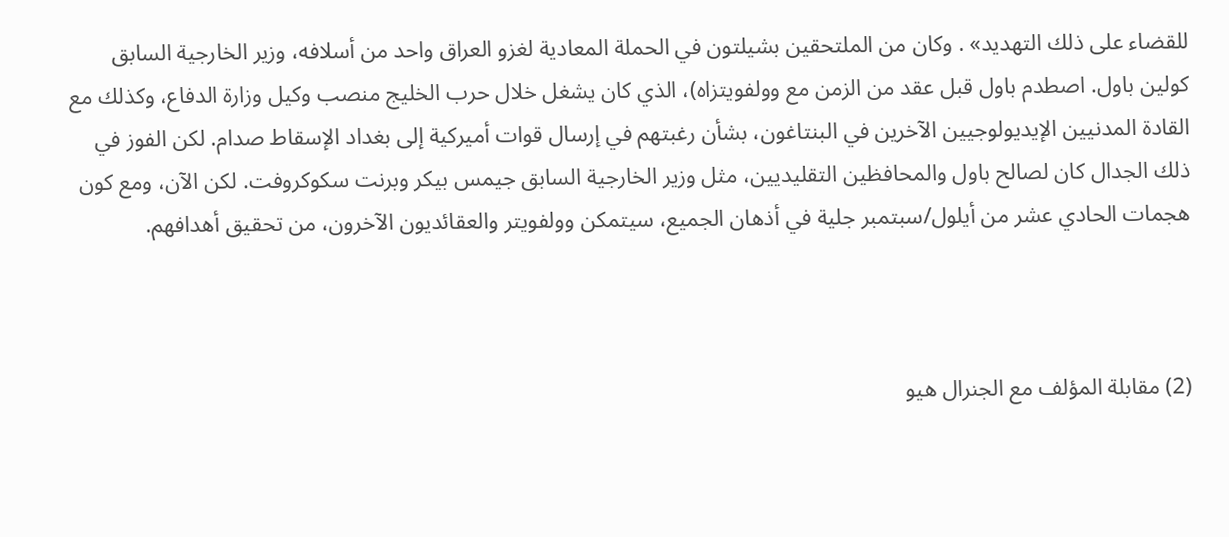للقضاء على ذلك التهديد» . وكان من الملتحقين بشيلتون في الحملة المعادية لغزو العراق واحد من أسلافه، وزير الخارجية السابق کولين باول. اصطدم باول قبل عقد من الزمن مع وولفويتزاه)، الذي كان يشغل خلال حرب الخليج منصب وكيل وزارة الدفاع، وكذلك مع القادة المدنيين الإيديولوجيين الآخرين في البنتاغون، بشأن رغبتهم في إرسال قوات أميركية إلى بغداد الإسقاط صدام. لكن الفوز في ذلك الجدال كان لصالح باول والمحافظين التقليديين، مثل وزير الخارجية السابق جيمس بيكر وبرنت سكوكروفت. لكن الآن، ومع كون هجمات الحادي عشر من أيلول/سبتمبر جلية في أذهان الجميع، سيتمكن وولفويتر والعقائديون الآخرون، من تحقيق أهدافهم.



(2) مقابلة المؤلف مع الجنرال هيو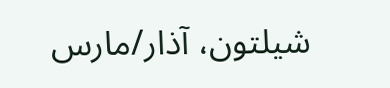شيلتون، آذار/مارس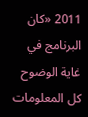2011 «كان البرنامج في غاية الوضوح كل المعلومات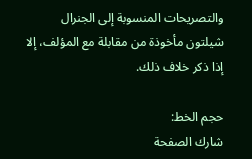والتصريحات المنسوبة إلى الجنرال شيلتون مأخوذة من مقابلة مع المؤلف، إلا إذا ذكر خلاف ذلك.

حجم الخط:
شارك الصفحة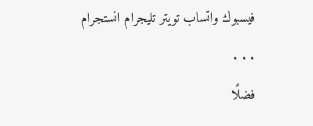فيسبوك واتساب تويتر تليجرام انستجرام
. . .
فضلًا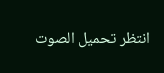انتظر تحميل الصوت